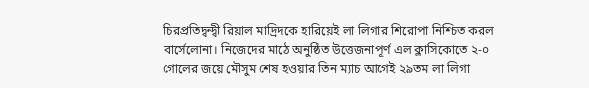চিরপ্রতিদ্বন্দ্বী রিয়াল মাদ্রিদকে হারিয়েই লা লিগার শিরোপা নিশ্চিত করল বার্সেলোনা। নিজেদের মাঠে অনুষ্ঠিত উত্তেজনাপূর্ণ এল ক্লাসিকোতে ২-০ গোলের জয়ে মৌসুম শেষ হওয়ার তিন ম্যাচ আগেই ২৯তম লা লিগা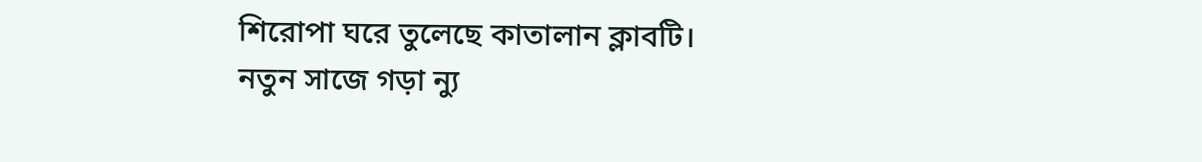শিরোপা ঘরে তুলেছে কাতালান ক্লাবটি।
নতুন সাজে গড়া ন্যু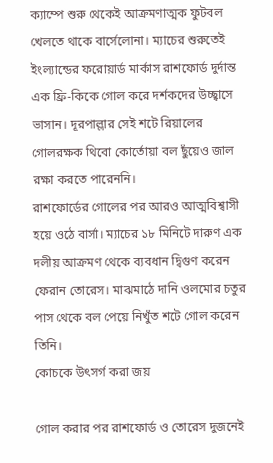ক্যাম্পে শুরু থেকেই আক্রমণাত্মক ফুটবল খেলতে থাকে বার্সেলোনা। ম্যাচের শুরুতেই ইংল্যান্ডের ফরোয়ার্ড মার্কাস রাশফোর্ড দুর্দান্ত এক ফ্রি-কিকে গোল করে দর্শকদের উচ্ছ্বাসে ভাসান। দূরপাল্লার সেই শটে রিয়ালের গোলরক্ষক থিবো কোর্তোয়া বল ছুঁয়েও জাল রক্ষা করতে পারেননি।
রাশফোর্ডের গোলের পর আরও আত্মবিশ্বাসী হয়ে ওঠে বার্সা। ম্যাচের ১৮ মিনিটে দারুণ এক দলীয় আক্রমণ থেকে ব্যবধান দ্বিগুণ করেন ফেরান তোরেস। মাঝমাঠে দানি ওলমোর চতুর পাস থেকে বল পেয়ে নিখুঁত শটে গোল করেন তিনি।
কোচকে উৎসর্গ করা জয়

গোল করার পর রাশফোর্ড ও তোরেস দুজনেই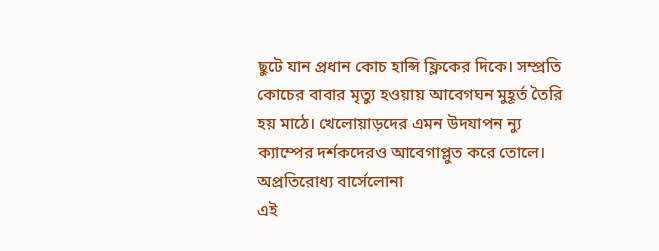ছুটে যান প্রধান কোচ হান্সি ফ্লিকের দিকে। সম্প্রতি কোচের বাবার মৃত্যু হওয়ায় আবেগঘন মুহূর্ত তৈরি হয় মাঠে। খেলোয়াড়দের এমন উদযাপন ন্যু ক্যাম্পের দর্শকদেরও আবেগাপ্লুত করে তোলে।
অপ্রতিরোধ্য বার্সেলোনা
এই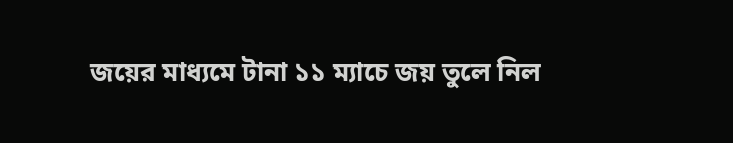জয়ের মাধ্যমে টানা ১১ ম্যাচে জয় তুলে নিল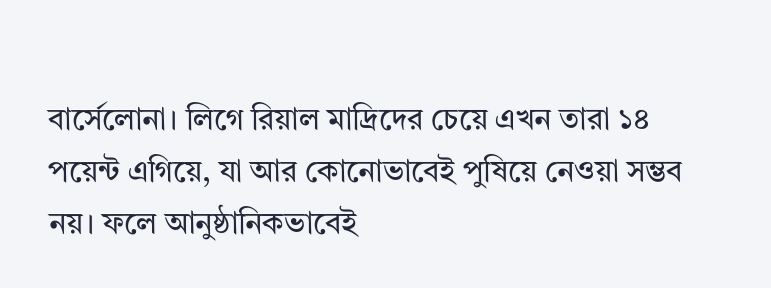বার্সেলোনা। লিগে রিয়াল মাদ্রিদের চেয়ে এখন তারা ১৪ পয়েন্ট এগিয়ে, যা আর কোনোভাবেই পুষিয়ে নেওয়া সম্ভব নয়। ফলে আনুষ্ঠানিকভাবেই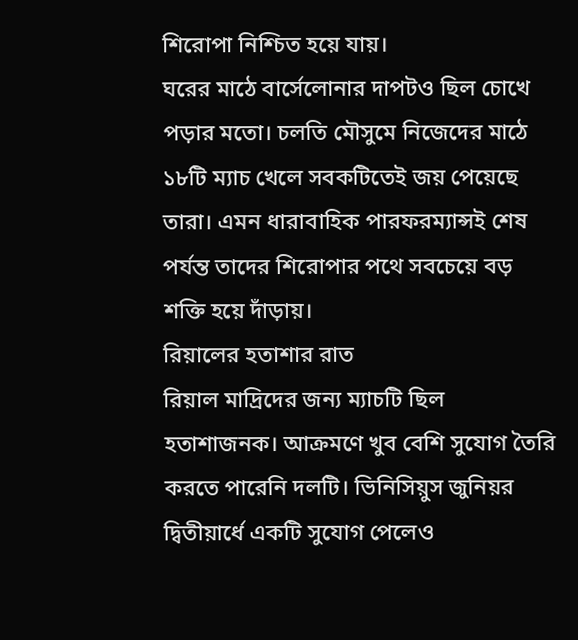শিরোপা নিশ্চিত হয়ে যায়।
ঘরের মাঠে বার্সেলোনার দাপটও ছিল চোখে পড়ার মতো। চলতি মৌসুমে নিজেদের মাঠে ১৮টি ম্যাচ খেলে সবকটিতেই জয় পেয়েছে তারা। এমন ধারাবাহিক পারফরম্যান্সই শেষ পর্যন্ত তাদের শিরোপার পথে সবচেয়ে বড় শক্তি হয়ে দাঁড়ায়।
রিয়ালের হতাশার রাত
রিয়াল মাদ্রিদের জন্য ম্যাচটি ছিল হতাশাজনক। আক্রমণে খুব বেশি সুযোগ তৈরি করতে পারেনি দলটি। ভিনিসিয়ুস জুনিয়র দ্বিতীয়ার্ধে একটি সুযোগ পেলেও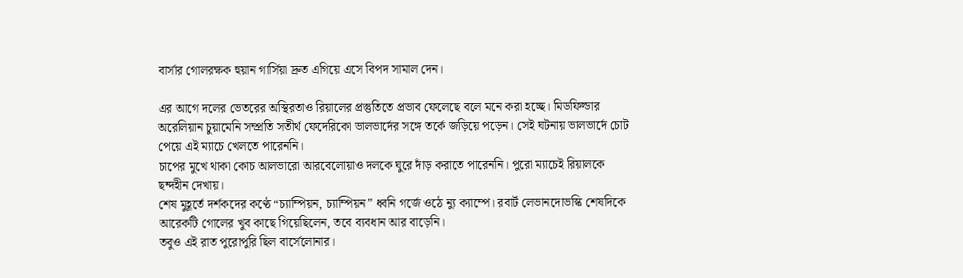বার্সার গোলরক্ষক হুয়ান গার্সিয়া দ্রুত এগিয়ে এসে বিপদ সামাল দেন।

এর আগে দলের ভেতরের অস্থিরতাও রিয়ালের প্রস্তুতিতে প্রভাব ফেলেছে বলে মনে করা হচ্ছে। মিডফিল্ডার অরেলিয়ান চুয়ামেনি সম্প্রতি সতীর্থ ফেদেরিকো ভালভার্দের সঙ্গে তর্কে জড়িয়ে পড়েন। সেই ঘটনায় ভালভার্দে চোট পেয়ে এই ম্যাচে খেলতে পারেননি।
চাপের মুখে থাকা কোচ আলভারো আরবেলোয়াও দলকে ঘুরে দাঁড় করাতে পারেননি। পুরো ম্যাচেই রিয়ালকে ছন্দহীন দেখায়।
শেষ মুহূর্তে দর্শকদের কণ্ঠে “চ্যাম্পিয়ন, চ্যাম্পিয়ন” ধ্বনি গর্জে ওঠে ন্যু ক্যাম্পে। রবার্ট লেভানদোভস্কি শেষদিকে আরেকটি গোলের খুব কাছে গিয়েছিলেন, তবে ব্যবধান আর বাড়েনি।
তবুও এই রাত পুরোপুরি ছিল বার্সেলোনার।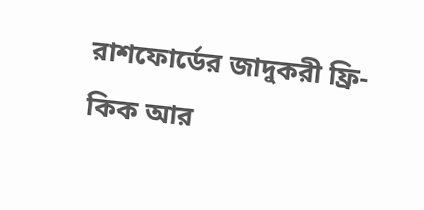রাশফোর্ডের জাদুকরী ফ্রি-কিক আর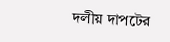দলীয় দাপটের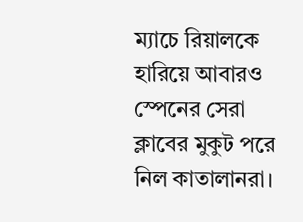ম্যাচে রিয়ালকে হারিয়ে আবারও স্পেনের সেরা ক্লাবের মুকুট পরে নিল কাতালানরা।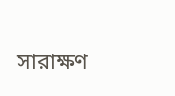সারাক্ষণ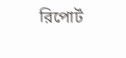রিপোর্ট